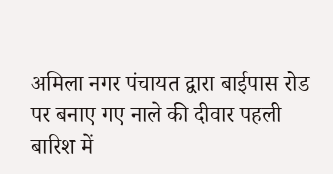अमिला नगर पंचायत द्वारा बाईपास रोड पर बनाए गए नाले की दीवार पहली बारिश में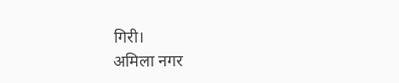गिरी।
अमिला नगर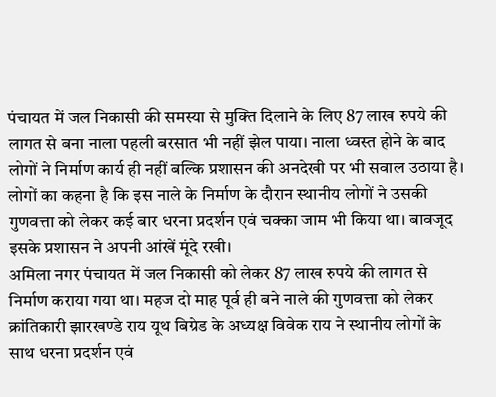पंचायत में जल निकासी की समस्या से मुक्ति दिलाने के लिए 87 लाख रुपये की लागत से बना नाला पहली बरसात भी नहीं झेल पाया। नाला ध्वस्त होने के बाद लोगों ने निर्माण कार्य ही नहीं बल्कि प्रशासन की अनदेखी पर भी सवाल उठाया है। लोगों का कहना है कि इस नाले के निर्माण के दौरान स्थानीय लोगों ने उसकी गुणवत्ता को लेकर कई बार धरना प्रदर्शन एवं चक्का जाम भी किया था। बावजूद इसके प्रशासन ने अपनी आंखें मूंदे रखी।
अमिला नगर पंचायत में जल निकासी को लेकर 87 लाख रुपये की लागत से निर्माण कराया गया था। महज दो माह पूर्व ही बने नाले की गुणवत्ता को लेकर क्रांतिकारी झारखण्डे राय यूथ बिग्रेड के अध्यक्ष विवेक राय ने स्थानीय लोगों के साथ धरना प्रदर्शन एवं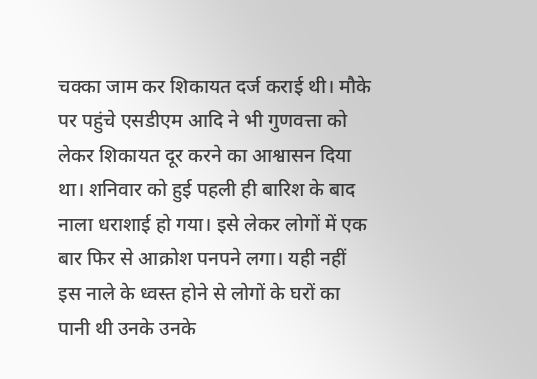चक्का जाम कर शिकायत दर्ज कराई थी। मौके पर पहुंचे एसडीएम आदि ने भी गुणवत्ता को लेकर शिकायत दूर करने का आश्वासन दिया था। शनिवार को हुई पहली ही बारिश के बाद नाला धराशाई हो गया। इसे लेकर लोगों में एक बार फिर से आक्रोश पनपने लगा। यही नहीं इस नाले के ध्वस्त होने से लोगों के घरों का पानी थी उनके उनके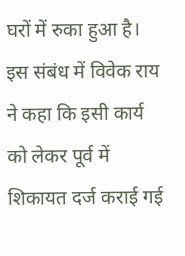घरों में रुका हुआ है। इस संबंध में विवेक राय ने कहा कि इसी कार्य को लेकर पूर्व में शिकायत दर्ज कराई गई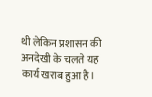थी लेकिन प्रशासन की अनदेखी के चलते यह कार्य खराब हुआ है।